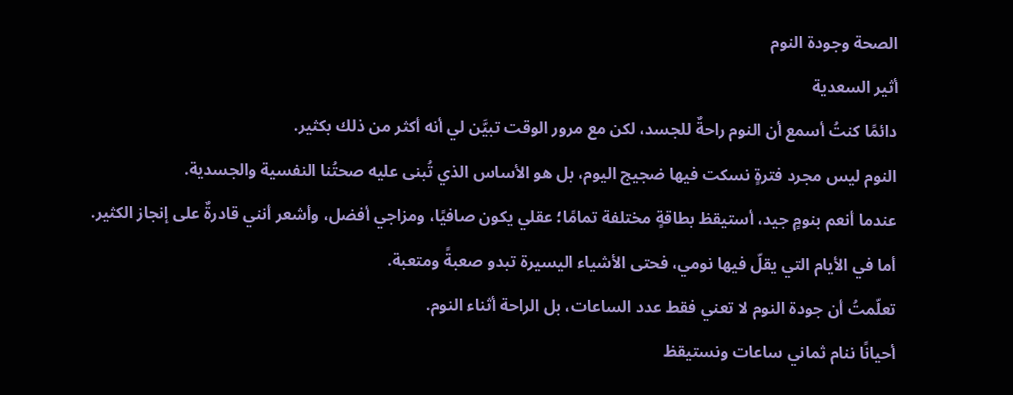الصحة وجودة النوم
أثير السعدية
دائمًا كنتُ أسمع أن النوم راحةٌ للجسد، لكن مع مرور الوقت تبيَّن لي أنه أكثر من ذلك بكثير.
النوم ليس مجرد فترةٍ نسكت فيها ضجيج اليوم، بل هو الأساس الذي تُبنى عليه صحتُنا النفسية والجسدية.
عندما أنعم بنومٍ جيد، أستيقظ بطاقةٍ مختلفة تمامًا؛ عقلي يكون صافيًا، ومزاجي أفضل، وأشعر أنني قادرةٌ على إنجاز الكثير.
أما في الأيام التي يقلّ فيها نومي، فحتى الأشياء اليسيرة تبدو صعبةً ومتعبة.
تعلّمتُ أن جودة النوم لا تعني فقط عدد الساعات، بل الراحة أثناء النوم.
أحيانًا ننام ثماني ساعات ونستيقظ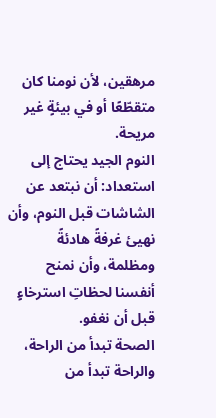مرهقين، لأن نومنا كان متقطّعًا أو في بيئةٍ غير مريحة.
النوم الجيد يحتاج إلى استعداد: أن نبتعد عن الشاشات قبل النوم، وأن نهيئ غرفةً هادئةً ومظلمة، وأن نمنح أنفسنا لحظاتِ استرخاءٍ قبل أن نغفو.
الصحة تبدأ من الراحة، والراحة تبدأ من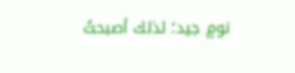نومٍ جيد؛ لذلك أصبحتُ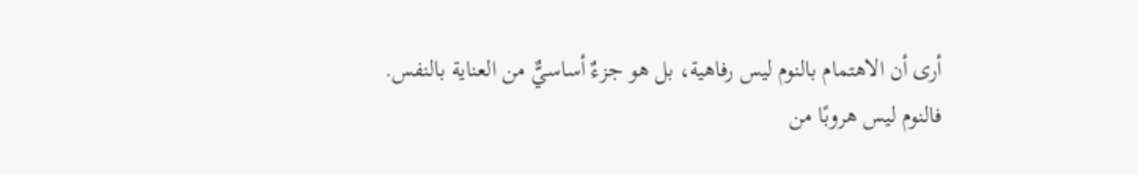أرى أن الاهتمام بالنوم ليس رفاهية، بل هو جزءٌ أساسيٌّ من العناية بالنفس.
فالنوم ليس هروبًا من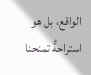الواقع، بل هو استراحةٌ تمنحنا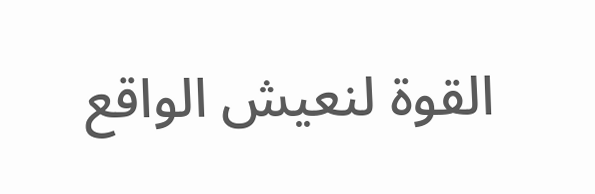القوة لنعيش الواقع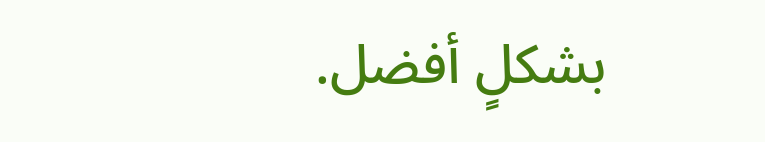بشكلٍ أفضل.